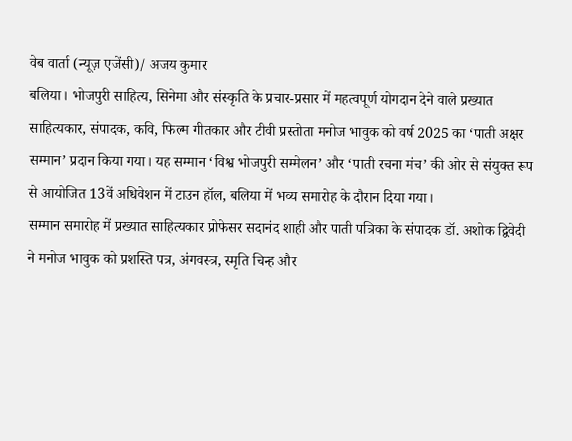वेब वार्ता (न्यूज़ एजेंसी)/ अजय कुमार
बलिया। भोजपुरी साहित्य, सिनेमा और संस्कृति के प्रचार-प्रसार में महत्वपूर्ण योगदान देने वाले प्रख्यात साहित्यकार, संपादक, कवि, फिल्म गीतकार और टीवी प्रस्तोता मनोज भावुक को वर्ष 2025 का ‘पाती अक्षर सम्मान’ प्रदान किया गया। यह सम्मान ‘विश्व भोजपुरी सम्मेलन’ और ‘पाती रचना मंच’ की ओर से संयुक्त रूप से आयोजित 13वें अधिवेशन में टाउन हॉल, बलिया में भव्य समारोह के दौरान दिया गया।
सम्मान समारोह में प्रख्यात साहित्यकार प्रोफेसर सदानंद शाही और पाती पत्रिका के संपादक डॉ. अशोक द्विवेदी ने मनोज भावुक को प्रशस्ति पत्र, अंगवस्त्र, स्मृति चिन्ह और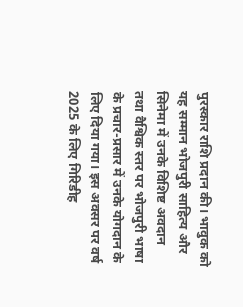पुरस्कार राशि प्रदान की। भावुक को यह सम्मान भोजपुरी साहित्य और सिनेमा में उनके विशिष्ट अवदान तथा वैश्विक स्तर पर भोजपुरी भाषा के प्रचार-प्रसार में उनके योगदान के लिए दिया गया। इस अवसर पर वर्ष 2025 के लिए गिरिडीह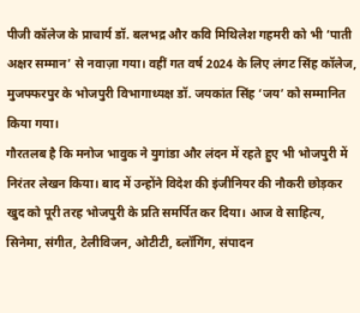पीजी कॉलेज के प्राचार्य डॉ. बलभद्र और कवि मिथिलेश गहमरी को भी ‘पाती अक्षर सम्मान’ से नवाज़ा गया। वहीं गत वर्ष 2024 के लिए लंगट सिंह कॉलेज, मुजफ्फरपुर के भोजपुरी विभागाध्यक्ष डॉ. जयकांत सिंह ‘जय’ को सम्मानित किया गया।
गौरतलब है कि मनोज भावुक ने युगांडा और लंदन में रहते हुए भी भोजपुरी में निरंतर लेखन किया। बाद में उन्होंने विदेश की इंजीनियर की नौकरी छोड़कर खुद को पूरी तरह भोजपुरी के प्रति समर्पित कर दिया। आज वे साहित्य, सिनेमा, संगीत, टेलीविजन, ओटीटी, ब्लॉगिंग, संपादन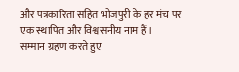और पत्रकारिता सहित भोजपुरी के हर मंच पर एक स्थापित और विश्वसनीय नाम हैं।
सम्मान ग्रहण करते हुए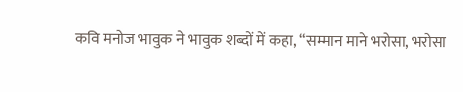कवि मनोज भावुक ने भावुक शब्दों में कहा, “सम्मान माने भरोसा, भरोसा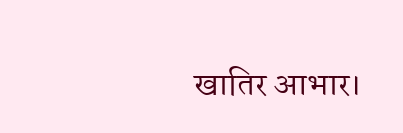खातिर आभार।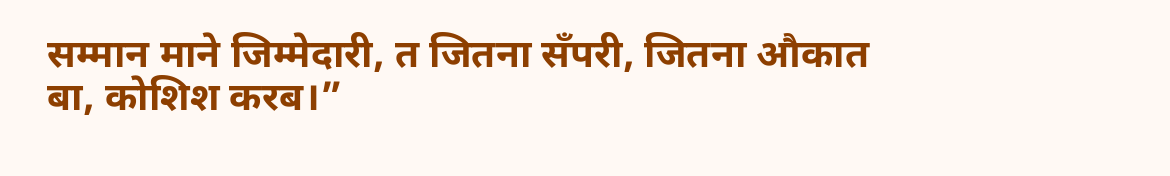सम्मान माने जिम्मेदारी, त जितना सँपरी, जितना औकात बा, कोशिश करब।”